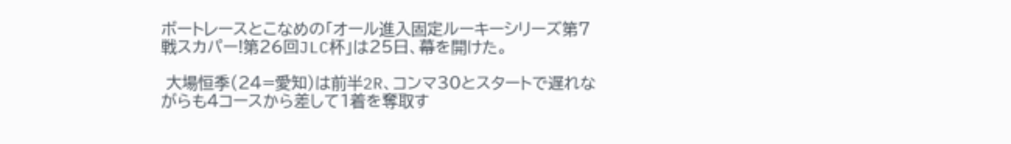ボートレースとこなめの「オール進入固定ルーキーシリーズ第7戦スカパー!第26回JLC杯」は25日、幕を開けた。

 大場恒季(24=愛知)は前半2R、コンマ30とスタートで遅れながらも4コースから差して1着を奪取す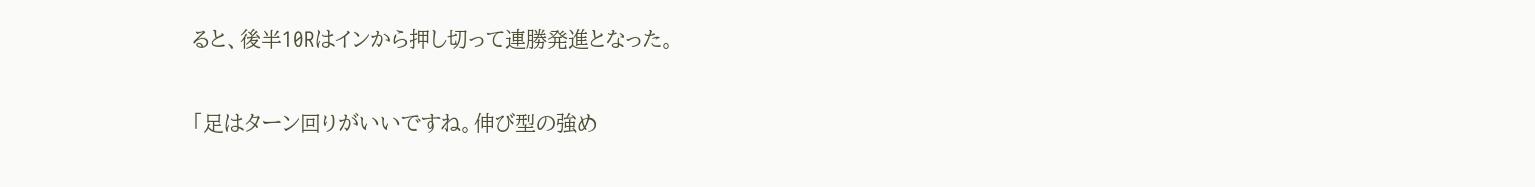ると、後半10Rはインから押し切って連勝発進となった。

「足はターン回りがいいですね。伸び型の強め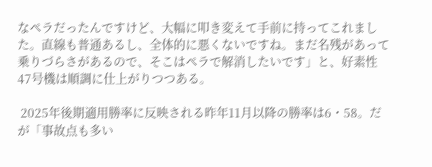なペラだったんですけど、大幅に叩き変えて手前に持ってこれました。直線も普通あるし、全体的に悪くないですね。まだ名残があって乗りづらさがあるので、そこはペラで解消したいです」と、好素性47号機は順調に仕上がりつつある。

 2025年後期適用勝率に反映される昨年11月以降の勝率は6・58。だが「事故点も多い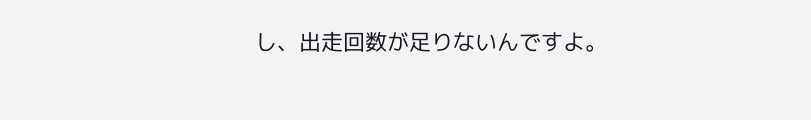し、出走回数が足りないんですよ。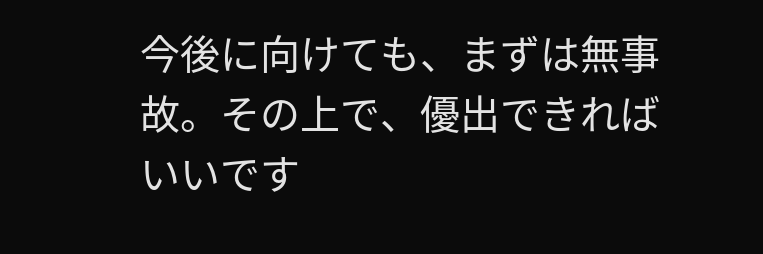今後に向けても、まずは無事故。その上で、優出できればいいです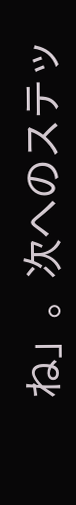ね」。次へのステッ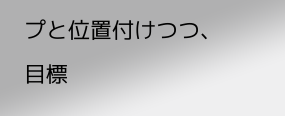プと位置付けつつ、目標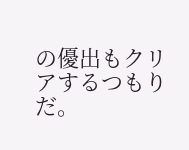の優出もクリアするつもりだ。